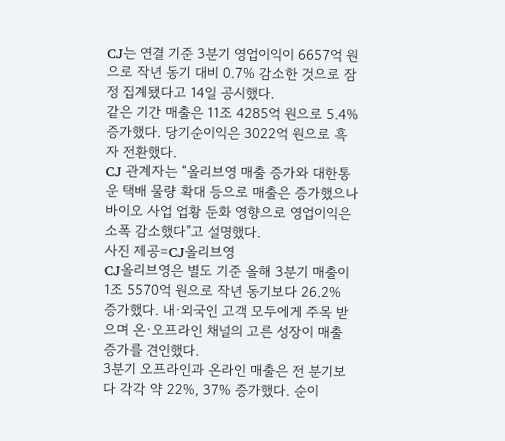CJ는 연결 기준 3분기 영업이익이 6657억 원으로 작년 동기 대비 0.7% 감소한 것으로 잠정 집계됐다고 14일 공시했다.
같은 기간 매출은 11조 4285억 원으로 5.4% 증가했다. 당기순이익은 3022억 원으로 흑자 전환했다.
CJ 관계자는 “올리브영 매출 증가와 대한통운 택배 물량 확대 등으로 매출은 증가했으나 바이오 사업 업황 둔화 영향으로 영업이익은 소폭 감소했다”고 설명했다.
사진 제공=CJ올리브영
CJ올리브영은 별도 기준 올해 3분기 매출이 1조 5570억 원으로 작년 동기보다 26.2% 증가했다. 내·외국인 고객 모두에게 주목 받으며 온·오프라인 채널의 고른 성장이 매출 증가를 견인했다.
3분기 오프라인과 온라인 매출은 전 분기보다 각각 약 22%, 37% 증가했다. 순이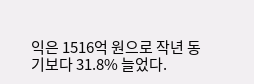익은 1516억 원으로 작년 동기보다 31.8% 늘었다.